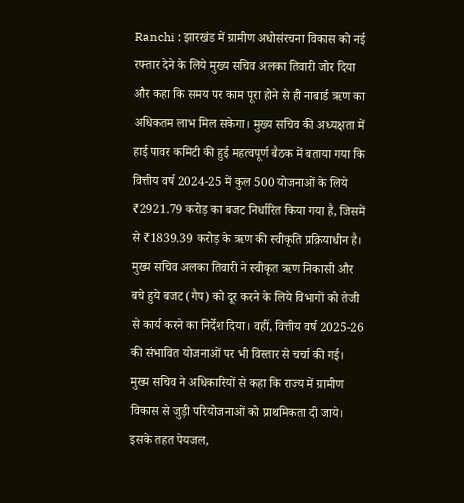Ranchi : झारखंड में ग्रामीण अधोसंरचना विकास को नई रफ्तार देने के लिये मुख्य सचिव अलका तिवारी जोर दिया और कहा कि समय पर काम पूरा होने से ही नाबार्ड ऋण का अधिकतम लाभ मिल सकेगा। मुख्य सचिव की अध्यक्षता में हाई पावर कमिटी की हुई महत्वपूर्ण बैठक में बताया गया कि वित्तीय वर्ष 2024-25 में कुल 500 योजनाओं के लिये ₹2921.79 करोड़ का बजट निर्धारित किया गया है, जिसमें से ₹1839.39 करोड़ के ऋण की स्वीकृति प्रक्रियाधीन है। मुख्य सचिव अलका तिवारी ने स्वीकृत ऋण निकासी और बचे हुये बजट (गैप) को दूर करने के लिये विभागों को तेजी से कार्य करने का निर्देश दिया। वहीं, वित्तीय वर्ष 2025-26 की संभावित योजनाओं पर भी विस्तार से चर्चा की गई।
मुख्य सचिव ने अधिकारियों से कहा कि राज्य में ग्रामीण विकास से जुड़ी परियोजनाओं को प्राथमिकता दी जाये। इसके तहत पेयजल,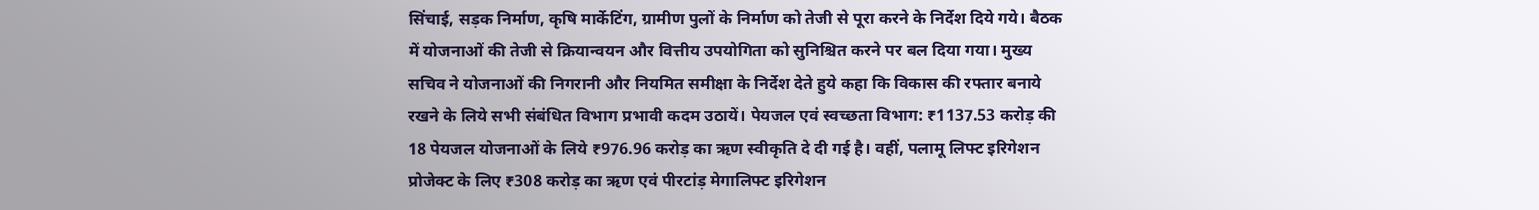सिंचाई, सड़क निर्माण, कृषि मार्केटिंग, ग्रामीण पुलों के निर्माण को तेजी से पूरा करने के निर्देश दिये गये। बैठक में योजनाओं की तेजी से क्रियान्वयन और वित्तीय उपयोगिता को सुनिश्चित करने पर बल दिया गया। मुख्य सचिव ने योजनाओं की निगरानी और नियमित समीक्षा के निर्देश देते हुये कहा कि विकास की रफ्तार बनाये रखने के लिये सभी संबंधित विभाग प्रभावी कदम उठायें। पेयजल एवं स्वच्छता विभाग: ₹1137.53 करोड़ की 18 पेयजल योजनाओं के लिये ₹976.96 करोड़ का ऋण स्वीकृति दे दी गई है। वहीं, पलामू लिफ्ट इरिगेशन प्रोजेक्ट के लिए ₹308 करोड़ का ऋण एवं पीरटांड़ मेगालिफ्ट इरिगेशन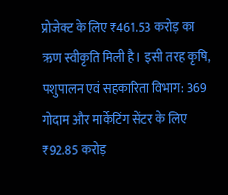प्रोजेक्ट के लिए ₹461.53 करोड़ का ऋण स्वीकृति मिली है। इसी तरह कृषि, पशुपालन एवं सहकारिता विभाग: 369 गोदाम और मार्केटिंग सेंटर के लिए ₹92.85 करोड़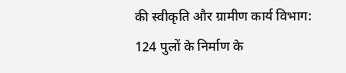की स्वीकृति और ग्रामीण कार्य विभाग: 124 पुलों के निर्माण के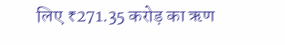लिए ₹271.35 करोड़ का ऋण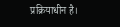प्रक्रियाधीन है।